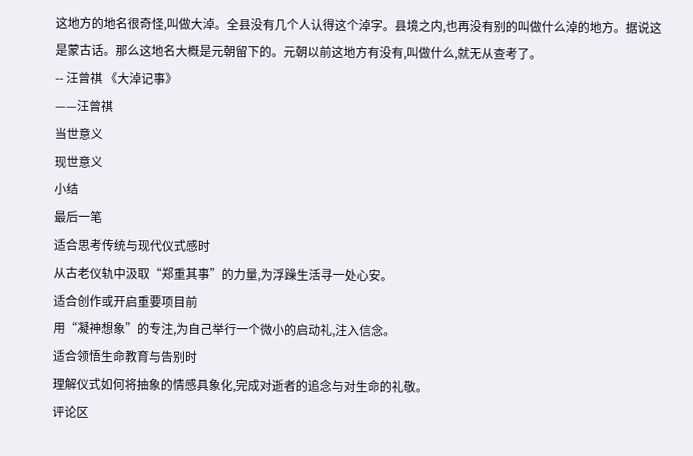这地方的地名很奇怪,叫做大淖。全县没有几个人认得这个淖字。县境之内,也再没有别的叫做什么淖的地方。据说这是蒙古话。那么这地名大概是元朝留下的。元朝以前这地方有没有,叫做什么,就无从查考了。
-- 汪曾祺 《大淖记事》
——汪曾祺
当世意义
现世意义
小结
最后一笔
适合思考传统与现代仪式感时
从古老仪轨中汲取“郑重其事”的力量,为浮躁生活寻一处心安。
适合创作或开启重要项目前
用“凝神想象”的专注,为自己举行一个微小的启动礼,注入信念。
适合领悟生命教育与告别时
理解仪式如何将抽象的情感具象化,完成对逝者的追念与对生命的礼敬。
评论区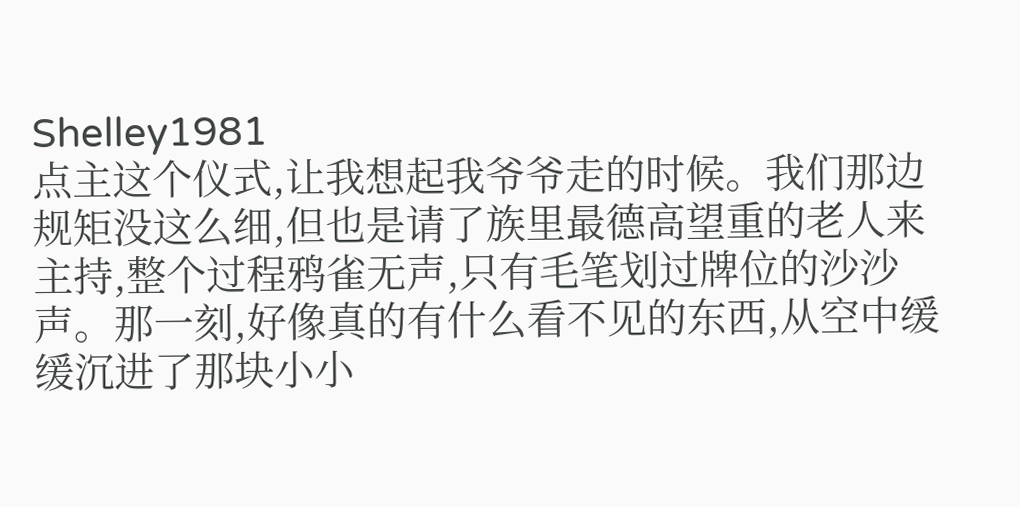Shelley1981
点主这个仪式,让我想起我爷爷走的时候。我们那边规矩没这么细,但也是请了族里最德高望重的老人来主持,整个过程鸦雀无声,只有毛笔划过牌位的沙沙声。那一刻,好像真的有什么看不见的东西,从空中缓缓沉进了那块小小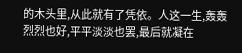的木头里,从此就有了凭依。人这一生,轰轰烈烈也好,平平淡淡也罢,最后就凝在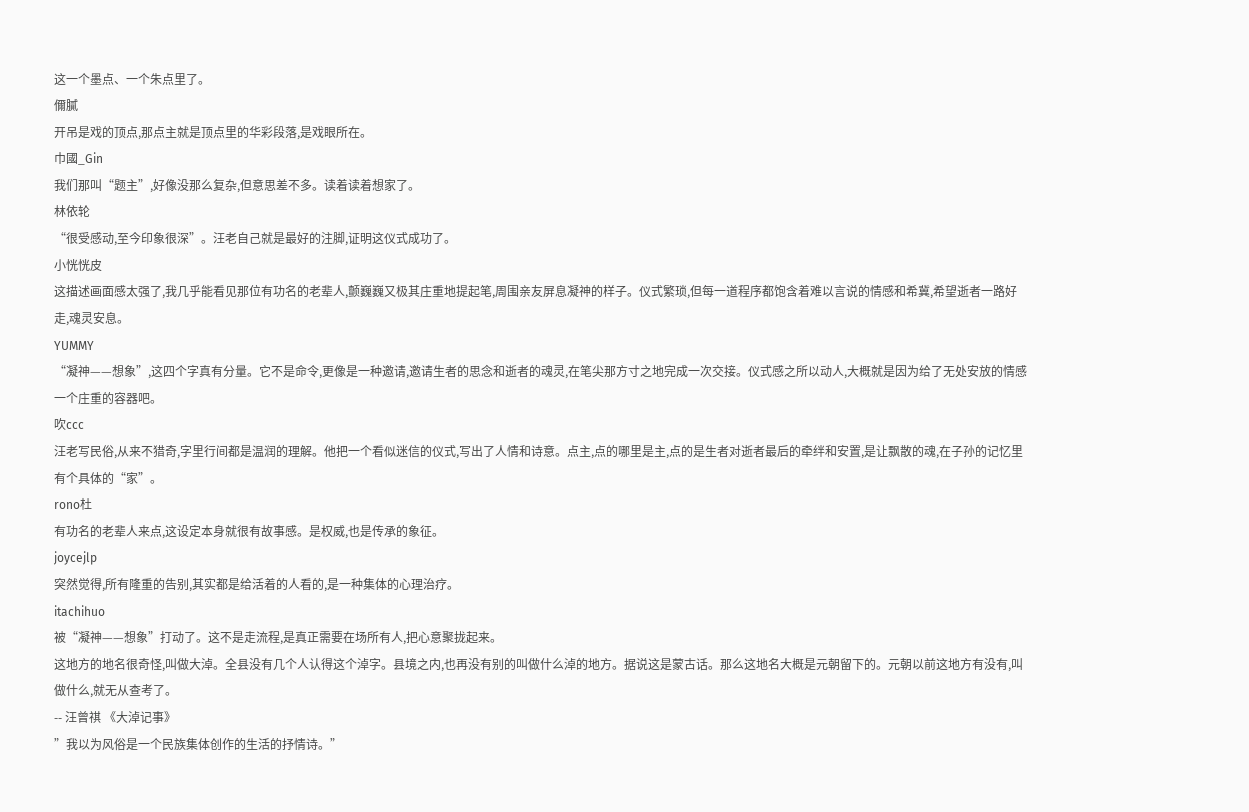这一个墨点、一个朱点里了。
儞膩
开吊是戏的顶点,那点主就是顶点里的华彩段落,是戏眼所在。
巾國_Gin
我们那叫“题主”,好像没那么复杂,但意思差不多。读着读着想家了。
林依轮
“很受感动,至今印象很深”。汪老自己就是最好的注脚,证明这仪式成功了。
小恍恍皮
这描述画面感太强了,我几乎能看见那位有功名的老辈人,颤巍巍又极其庄重地提起笔,周围亲友屏息凝神的样子。仪式繁琐,但每一道程序都饱含着难以言说的情感和希冀,希望逝者一路好走,魂灵安息。
YUMMY
“凝神——想象”,这四个字真有分量。它不是命令,更像是一种邀请,邀请生者的思念和逝者的魂灵,在笔尖那方寸之地完成一次交接。仪式感之所以动人,大概就是因为给了无处安放的情感一个庄重的容器吧。
吹ccc
汪老写民俗,从来不猎奇,字里行间都是温润的理解。他把一个看似迷信的仪式,写出了人情和诗意。点主,点的哪里是主,点的是生者对逝者最后的牵绊和安置,是让飘散的魂,在子孙的记忆里有个具体的“家”。
rono杜
有功名的老辈人来点,这设定本身就很有故事感。是权威,也是传承的象征。
joycejlp
突然觉得,所有隆重的告别,其实都是给活着的人看的,是一种集体的心理治疗。
itachihuo
被“凝神——想象”打动了。这不是走流程,是真正需要在场所有人,把心意聚拢起来。
这地方的地名很奇怪,叫做大淖。全县没有几个人认得这个淖字。县境之内,也再没有别的叫做什么淖的地方。据说这是蒙古话。那么这地名大概是元朝留下的。元朝以前这地方有没有,叫做什么,就无从查考了。
-- 汪曾祺 《大淖记事》
”我以为风俗是一个民族集体创作的生活的抒情诗。”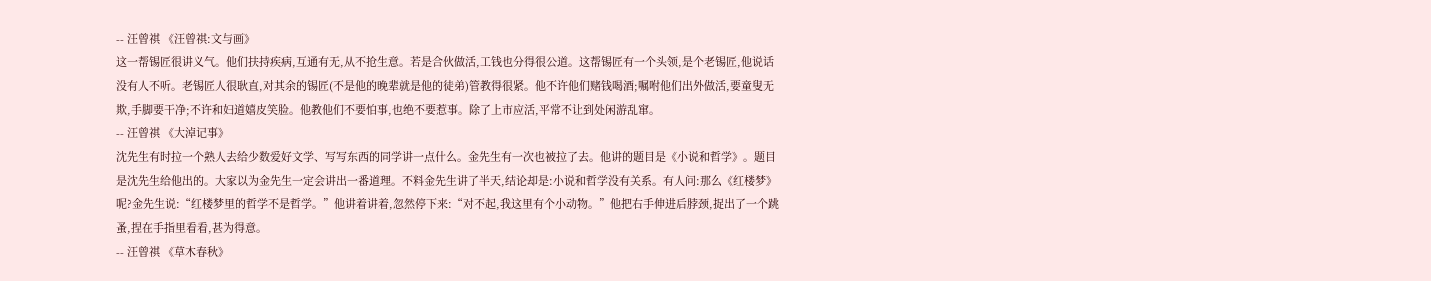-- 汪曾祺 《汪曾祺:文与画》
这一帮锡匠很讲义气。他们扶持疾病,互通有无,从不抢生意。若是合伙做活,工钱也分得很公道。这帮锡匠有一个头领,是个老锡匠,他说话没有人不听。老锡匠人很耿直,对其余的锡匠(不是他的晚辈就是他的徒弟)管教得很紧。他不许他们赌钱喝酒;嘱咐他们出外做活,要童叟无欺,手脚要干净;不许和妇道嬉皮笑脸。他教他们不要怕事,也绝不要惹事。除了上市应活,平常不让到处闲游乱窜。
-- 汪曾祺 《大淖记事》
沈先生有时拉一个熟人去给少数爱好文学、写写东西的同学讲一点什么。金先生有一次也被拉了去。他讲的题目是《小说和哲学》。题目是沈先生给他出的。大家以为金先生一定会讲出一番道理。不料金先生讲了半天,结论却是:小说和哲学没有关系。有人问:那么《红楼梦》呢?金先生说:“红楼梦里的哲学不是哲学。”他讲着讲着,忽然停下来:“对不起,我这里有个小动物。”他把右手伸进后脖颈,捉出了一个跳蚤,捏在手指里看看,甚为得意。
-- 汪曾祺 《草木春秋》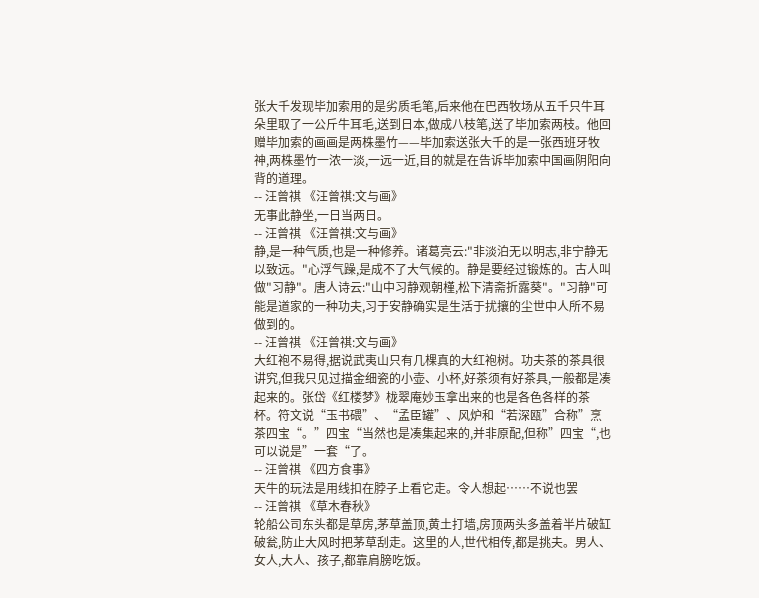张大千发现毕加索用的是劣质毛笔,后来他在巴西牧场从五千只牛耳朵里取了一公斤牛耳毛,送到日本,做成八枝笔,送了毕加索两枝。他回赠毕加索的画画是两株墨竹——毕加索送张大千的是一张西班牙牧神,两株墨竹一浓一淡,一远一近,目的就是在告诉毕加索中国画阴阳向背的道理。
-- 汪曾祺 《汪曾祺:文与画》
无事此静坐,一日当两日。
-- 汪曾祺 《汪曾祺:文与画》
静,是一种气质,也是一种修养。诸葛亮云:"非淡泊无以明志,非宁静无以致远。"心浮气躁,是成不了大气候的。静是要经过锻炼的。古人叫做"习静"。唐人诗云:"山中习静观朝槿,松下清斋折露葵"。"习静"可能是道家的一种功夫,习于安静确实是生活于扰攘的尘世中人所不易做到的。
-- 汪曾祺 《汪曾祺:文与画》
大红袍不易得,据说武夷山只有几棵真的大红袍树。功夫茶的茶具很讲究,但我只见过描金细瓷的小壶、小杯,好茶须有好茶具,一般都是凑起来的。张岱《红楼梦》栊翠庵妙玉拿出来的也是各色各样的茶杯。符文说“玉书碨”、“孟臣罐”、风炉和“若深瓯”合称”烹茶四宝“。”四宝“当然也是凑集起来的,并非原配,但称”四宝“,也可以说是”一套“了。
-- 汪曾祺 《四方食事》
天牛的玩法是用线扣在脖子上看它走。令人想起……不说也罢
-- 汪曾祺 《草木春秋》
轮船公司东头都是草房,茅草盖顶,黄土打墙,房顶两头多盖着半片破缸破瓮,防止大风时把茅草刮走。这里的人,世代相传,都是挑夫。男人、女人,大人、孩子,都靠肩膀吃饭。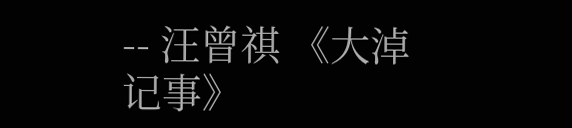-- 汪曾祺 《大淖记事》